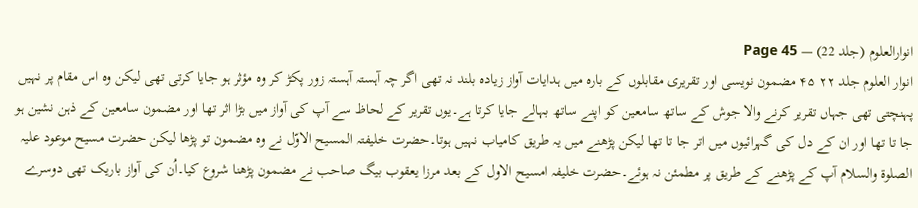انوارالعلوم (جلد 22) — Page 45
انوار العلوم جلد ۲۲ ۴۵ مضمون نویسی اور تقریری مقابلوں کے بارہ میں ہدایات آواز زیادہ بلند نہ تھی اگر چہ آہستہ آہستہ زور پکڑ کر وہ مؤثر ہو جایا کرتی تھی لیکن وہ اس مقام پر نہیں پہنچتی تھی جہاں تقریر کرنے والا جوش کے ساتھ سامعین کو اپنے ساتھ بہالے جایا کرتا ہے۔یوں تقریر کے لحاظ سے آپ کی آواز میں بڑا اثر تھا اور مضمون سامعین کے ذہن نشین ہو جا تا تھا اور ان کے دل کی گہرائیوں میں اتر جا تا تھا لیکن پڑھنے میں یہ طریق کامیاب نہیں ہوتا۔حضرت خلیفتہ المسیح الاوّل نے وہ مضمون تو پڑھا لیکن حضرت مسیح موعود علیہ الصلوۃ والسلام آپ کے پڑھنے کے طریق پر مطمئن نہ ہوئے۔حضرت خلیفہ امسیح الاول کے بعد مرزا یعقوب بیگ صاحب نے مضمون پڑھنا شروع کیا۔اُن کی آواز باریک تھی دوسرے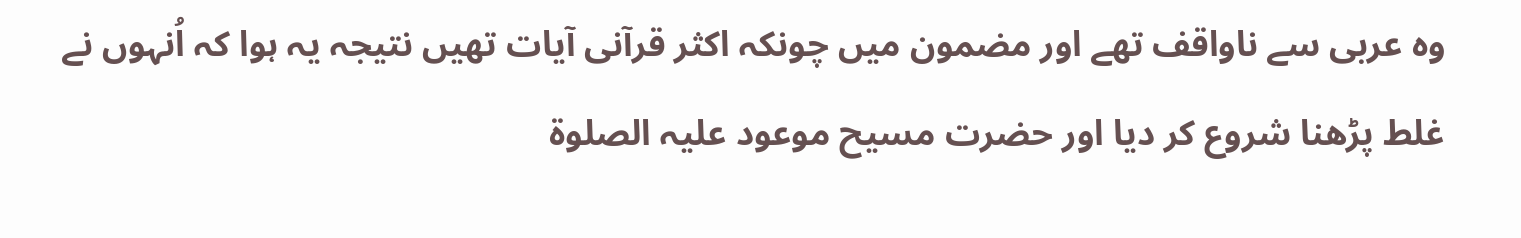وہ عربی سے ناواقف تھے اور مضمون میں چونکہ اکثر قرآنی آیات تھیں نتیجہ یہ ہوا کہ اُنہوں نے غلط پڑھنا شروع کر دیا اور حضرت مسیح موعود علیہ الصلوۃ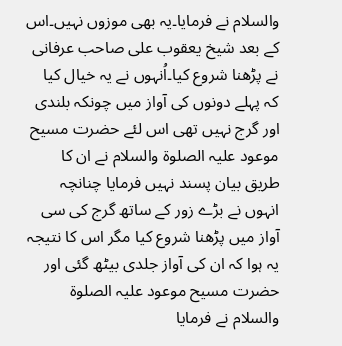والسلام نے فرمایا۔یہ بھی موزوں نہیں۔اس کے بعد شیخ یعقوب علی صاحب عرفانی نے پڑھنا شروع کیا۔اُنہوں نے یہ خیال کیا کہ پہلے دونوں کی آواز میں چونکہ بلندی اور گرج نہیں تھی اس لئے حضرت مسیح موعود علیہ الصلوۃ والسلام نے ان کا طریق بیان پسند نہیں فرمایا چنانچہ انہوں نے بڑے زور کے ساتھ گرج کی سی آواز میں پڑھنا شروع کیا مگر اس کا نتیجہ یہ ہوا کہ ان کی آواز جلدی بیٹھ گئی اور حضرت مسیح موعود علیہ الصلوۃ والسلام نے فرمایا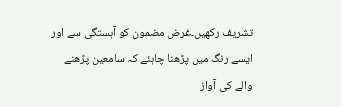تشریف رکھیں۔غرض مضمون کو آہستگی سے اور ایسے رنگ میں پڑھنا چاہئے کہ سامعین پڑھنے والے کی آواز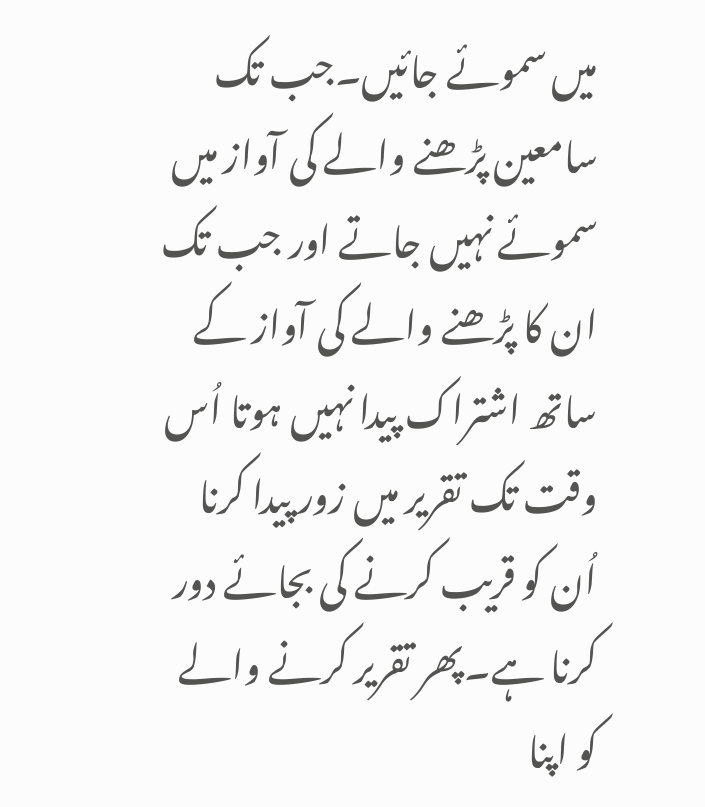میں سموئے جائیں۔جب تک سامعین پڑھنے والے کی آواز میں سموئے نہیں جاتے اور جب تک ان کا پڑھنے والے کی آواز کے ساتھ اشتراک پیدا نہیں ہوتا اُس وقت تک تقریر میں زور پیدا کرنا اُن کو قریب کرنے کی بجائے دور کرنا ہے۔پھر تقریر کرنے والے کو اپنا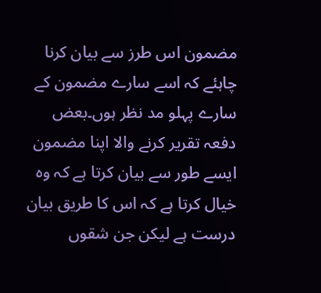مضمون اس طرز سے بیان کرنا چاہئے کہ اسے سارے مضمون کے سارے پہلو مد نظر ہوں۔بعض دفعہ تقریر کرنے والا اپنا مضمون ایسے طور سے بیان کرتا ہے کہ وہ خیال کرتا ہے کہ اس کا طریق بیان درست ہے لیکن جن شقوں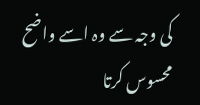کی وجہ سے وہ اسے واضح محسوس کرتا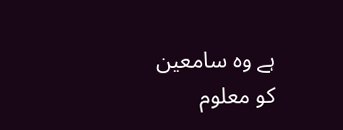ہے وہ سامعین کو معلوم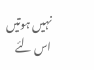نہیں ہوتیں اس لئے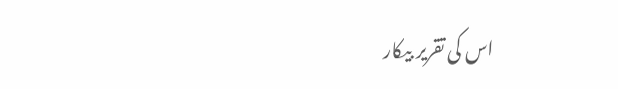اس کی تقریر بیکار